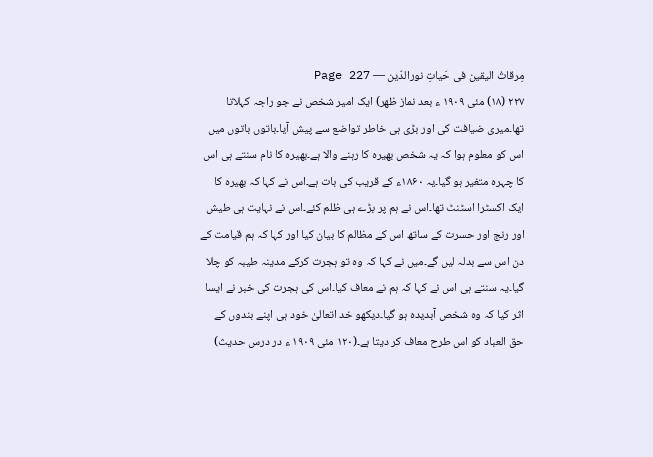مِرقاتُ الیقین فی حَیاتِ نورالدّین — Page 227
۲۲۷ (۱۸) مئی ۱۹۰۹ ء بعد نماز ظهر) ایک امیر شخص نے جو راجہ کہلاتا تھا۔میری ضیافت کی اور بڑی ہی خاطر تواضع سے پیش آیا۔باتوں باتوں میں اس کو معلوم ہوا کہ یہ شخص بھیرہ کا رہنے والا ہے۔بھیرہ کا نام سنتے ہی اس کا چہرہ متغیر ہو گیا۔یہ ۱۸۶۰ء کے قریب کی بات ہے۔اس نے کہا کہ بھیرہ کا ایک اکسٹرا اسٹنٹ تھا۔اس نے ہم پر بڑے ہی ظلم کئے۔اس نے نہایت ہی طیش اور رنج اور حسرت کے ساتھ اس کے مظالم کا بیان کیا اور کہا کہ ہم قیامت کے دن اس سے بدلہ لیں گے۔میں نے کہا کہ وہ تو ہجرت کرکے مدینہ طیبہ کو چلا گیا۔یہ سنتے ہی اس نے کہا کہ ہم نے معاف کیا۔اس کی ہجرت کی خبر نے ایسا اثر کیا کہ وہ شخص آبدیدہ ہو گیا۔دیکھو خد اتعالیٰ خود ہی اپنے بندوں کے حق العباد کو اس طرح معاف کر دیتا ہے۔(۱۲۰ مئی ۱۹۰۹ ء در درس حدیث)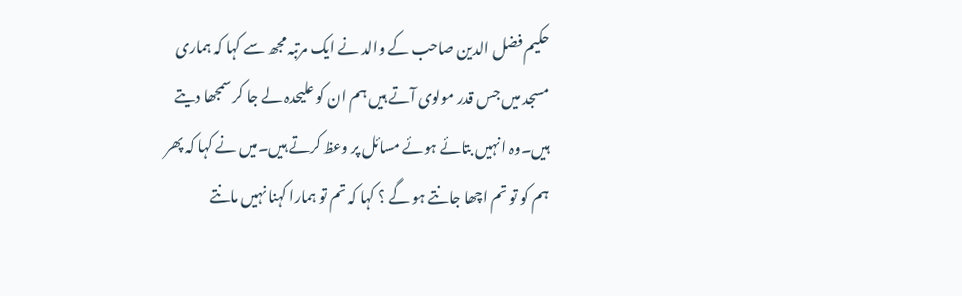حکیم فضل الدین صاحب کے والد نے ایک مرتبہ مجھ سے کہا کہ ہماری مسجد میں جس قدر مولوی آتے ہیں ہم ان کو علیحدہ لے جا کر سمجھا دیتے ہیں۔وہ انہیں بتائے ہوئے مسائل پر وعظ کرتے ہیں۔میں نے کہا کہ پھر ہم کو تو تم اچھا جانتے ہو گے ؟ کہا کہ تم تو ہمارا کہنا نہیں مانتے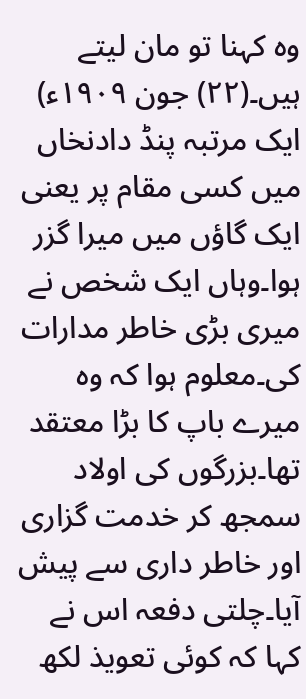وہ کہنا تو مان لیتے ہیں۔(۲۲) جون ۱۹۰۹ء) ایک مرتبہ پنڈ دادنخاں میں کسی مقام پر یعنی ایک گاؤں میں میرا گزر ہوا۔وہاں ایک شخص نے میری بڑی خاطر مدارات کی۔معلوم ہوا کہ وہ میرے باپ کا بڑا معتقد تھا۔بزرگوں کی اولاد سمجھ کر خدمت گزاری اور خاطر داری سے پیش آیا۔چلتی دفعہ اس نے کہا کہ کوئی تعویذ لکھ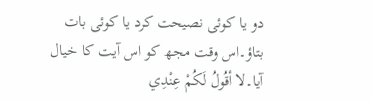دو یا کوئی نصیحت کرد یا کوئی بات بتاؤ۔اس وقت مجھ کو اس آیت کا خیال آیا۔لا أقُولُ لَكُمْ عِنْدِي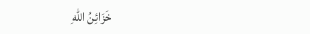خَزَائِنُ اللهِ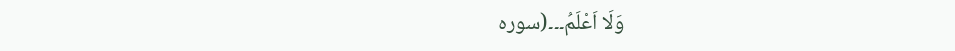وَلَا اَعْلَمُ۔۔۔(سورہ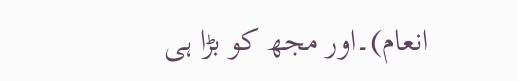انعام)۔اور مجھ کو بڑا ہی